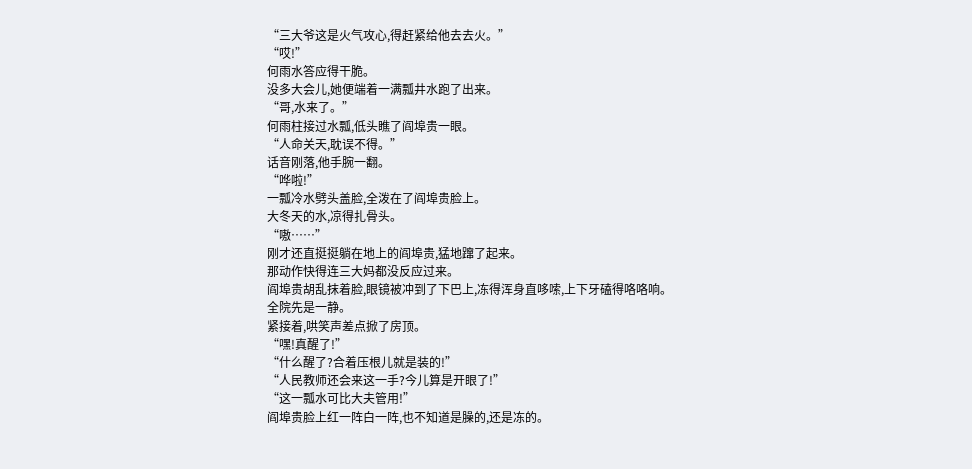“三大爷这是火气攻心,得赶紧给他去去火。”
“哎!”
何雨水答应得干脆。
没多大会儿,她便端着一满瓢井水跑了出来。
“哥,水来了。”
何雨柱接过水瓢,低头瞧了阎埠贵一眼。
“人命关天,耽误不得。”
话音刚落,他手腕一翻。
“哗啦!”
一瓢冷水劈头盖脸,全泼在了阎埠贵脸上。
大冬天的水,凉得扎骨头。
“嗷……”
刚才还直挺挺躺在地上的阎埠贵,猛地蹿了起来。
那动作快得连三大妈都没反应过来。
阎埠贵胡乱抹着脸,眼镜被冲到了下巴上,冻得浑身直哆嗦,上下牙磕得咯咯响。
全院先是一静。
紧接着,哄笑声差点掀了房顶。
“嘿!真醒了!”
“什么醒了?合着压根儿就是装的!”
“人民教师还会来这一手?今儿算是开眼了!”
“这一瓢水可比大夫管用!”
阎埠贵脸上红一阵白一阵,也不知道是臊的,还是冻的。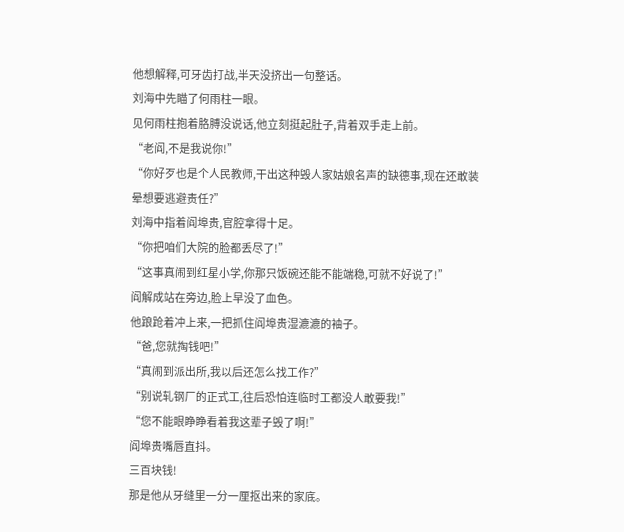他想解释,可牙齿打战,半天没挤出一句整话。
刘海中先瞄了何雨柱一眼。
见何雨柱抱着胳膊没说话,他立刻挺起肚子,背着双手走上前。
“老阎,不是我说你!”
“你好歹也是个人民教师,干出这种毁人家姑娘名声的缺德事,现在还敢装晕想要逃避责任?”
刘海中指着阎埠贵,官腔拿得十足。
“你把咱们大院的脸都丢尽了!”
“这事真闹到红星小学,你那只饭碗还能不能端稳,可就不好说了!”
阎解成站在旁边,脸上早没了血色。
他踉跄着冲上来,一把抓住阎埠贵湿漉漉的袖子。
“爸,您就掏钱吧!”
“真闹到派出所,我以后还怎么找工作?”
“别说轧钢厂的正式工,往后恐怕连临时工都没人敢要我!”
“您不能眼睁睁看着我这辈子毁了啊!”
阎埠贵嘴唇直抖。
三百块钱!
那是他从牙缝里一分一厘抠出来的家底。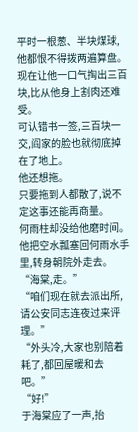平时一根葱、半块煤球,他都恨不得拨两遍算盘。现在让他一口气掏出三百块,比从他身上割肉还难受。
可认错书一签,三百块一交,阎家的脸也就彻底掉在了地上。
他还想拖。
只要拖到人都散了,说不定这事还能再商量。
何雨柱却没给他磨时间。
他把空水瓢塞回何雨水手里,转身朝院外走去。
“海棠,走。”
“咱们现在就去派出所,请公安同志连夜过来评理。”
“外头冷,大家也别陪着耗了,都回屋暖和去吧。”
“好!”
于海棠应了一声,抬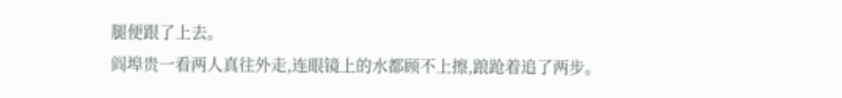腿便跟了上去。
阎埠贵一看两人真往外走,连眼镜上的水都顾不上擦,踉跄着追了两步。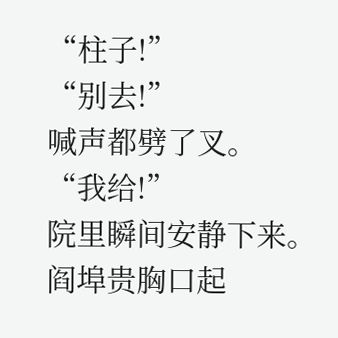“柱子!”
“别去!”
喊声都劈了叉。
“我给!”
院里瞬间安静下来。
阎埠贵胸口起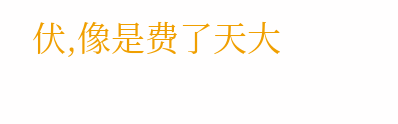伏,像是费了天大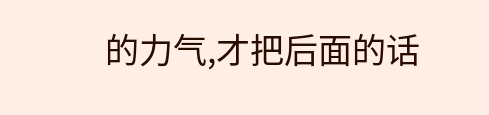的力气,才把后面的话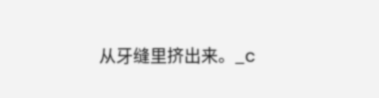从牙缝里挤出来。_c